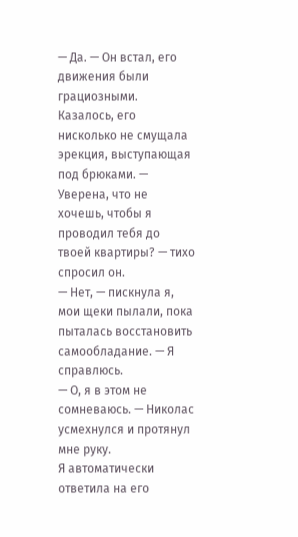— Да. — Он встал, его движения были грациозными. Казалось, его нисколько не смущала эрекция, выступающая под брюками. — Уверена, что не хочешь, чтобы я проводил тебя до твоей квартиры? — тихо спросил он.
— Нет, — пискнула я, мои щеки пылали, пока пыталась восстановить самообладание. — Я справлюсь.
— О, я в этом не сомневаюсь. — Николас усмехнулся и протянул мне руку.
Я автоматически ответила на его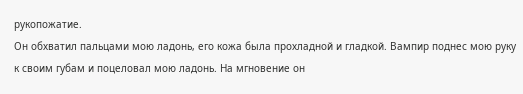рукопожатие.
Он обхватил пальцами мою ладонь, его кожа была прохладной и гладкой. Вампир поднес мою руку к своим губам и поцеловал мою ладонь. На мгновение он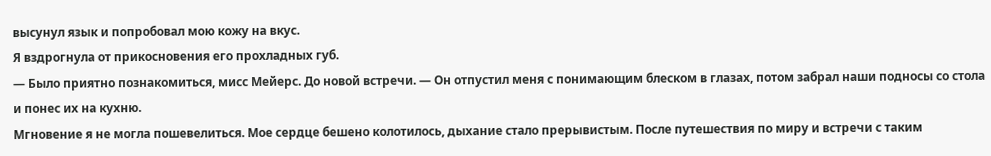высунул язык и попробовал мою кожу на вкус.
Я вздрогнула от прикосновения его прохладных губ.
— Было приятно познакомиться, мисс Мейерс. До новой встречи. — Он отпустил меня с понимающим блеском в глазах, потом забрал наши подносы со стола и понес их на кухню.
Мгновение я не могла пошевелиться. Мое сердце бешено колотилось, дыхание стало прерывистым. После путешествия по миру и встречи с таким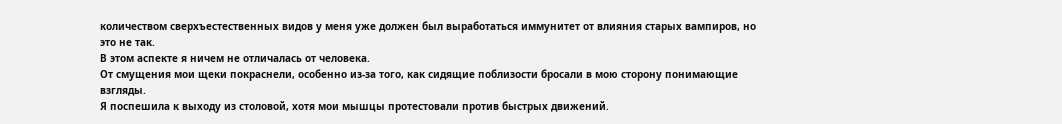количеством сверхъестественных видов у меня уже должен был выработаться иммунитет от влияния старых вампиров, но это не так.
В этом аспекте я ничем не отличалась от человека.
От смущения мои щеки покраснели, особенно из-за того, как сидящие поблизости бросали в мою сторону понимающие взгляды.
Я поспешила к выходу из столовой, хотя мои мышцы протестовали против быстрых движений.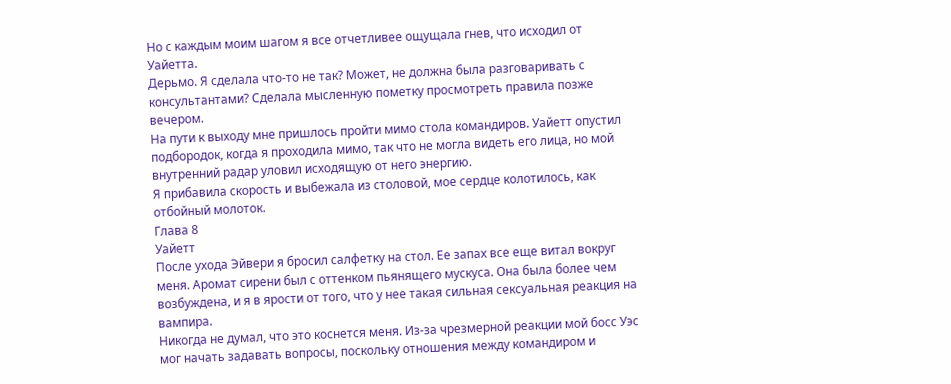Но с каждым моим шагом я все отчетливее ощущала гнев, что исходил от Уайетта.
Дерьмо. Я сделала что-то не так? Может, не должна была разговаривать с консультантами? Сделала мысленную пометку просмотреть правила позже вечером.
На пути к выходу мне пришлось пройти мимо стола командиров. Уайетт опустил подбородок, когда я проходила мимо, так что не могла видеть его лица, но мой внутренний радар уловил исходящую от него энергию.
Я прибавила скорость и выбежала из столовой, мое сердце колотилось, как отбойный молоток.
Глава 8
Уайетт
После ухода Эйвери я бросил салфетку на стол. Ее запах все еще витал вокруг меня. Аромат сирени был с оттенком пьянящего мускуса. Она была более чем возбуждена, и я в ярости от того, что у нее такая сильная сексуальная реакция на вампира.
Никогда не думал, что это коснется меня. Из-за чрезмерной реакции мой босс Уэс мог начать задавать вопросы, поскольку отношения между командиром и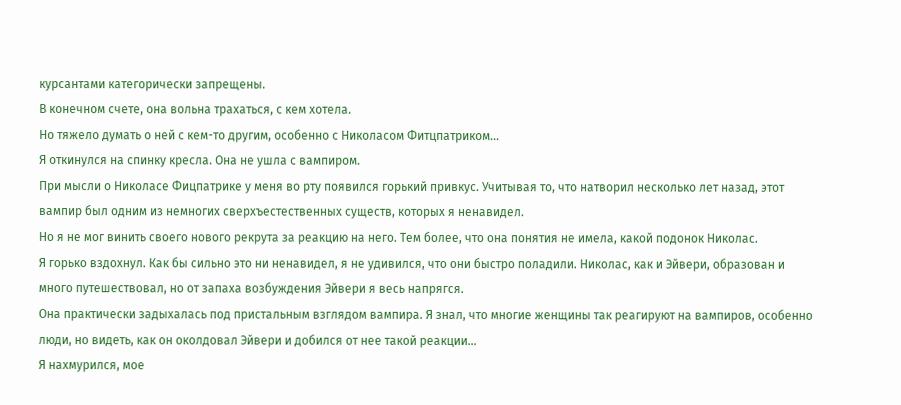курсантами категорически запрещены.
В конечном счете, она вольна трахаться, с кем хотела.
Но тяжело думать о ней с кем-то другим, особенно с Николасом Фитцпатриком…
Я откинулся на спинку кресла. Она не ушла с вампиром.
При мысли о Николасе Фицпатрике у меня во рту появился горький привкус. Учитывая то, что натворил несколько лет назад, этот вампир был одним из немногих сверхъестественных существ, которых я ненавидел.
Но я не мог винить своего нового рекрута за реакцию на него. Тем более, что она понятия не имела, какой подонок Николас.
Я горько вздохнул. Как бы сильно это ни ненавидел, я не удивился, что они быстро поладили. Николас, как и Эйвери, образован и много путешествовал, но от запаха возбуждения Эйвери я весь напрягся.
Она практически задыхалась под пристальным взглядом вампира. Я знал, что многие женщины так реагируют на вампиров, особенно люди, но видеть, как он околдовал Эйвери и добился от нее такой реакции…
Я нахмурился, мое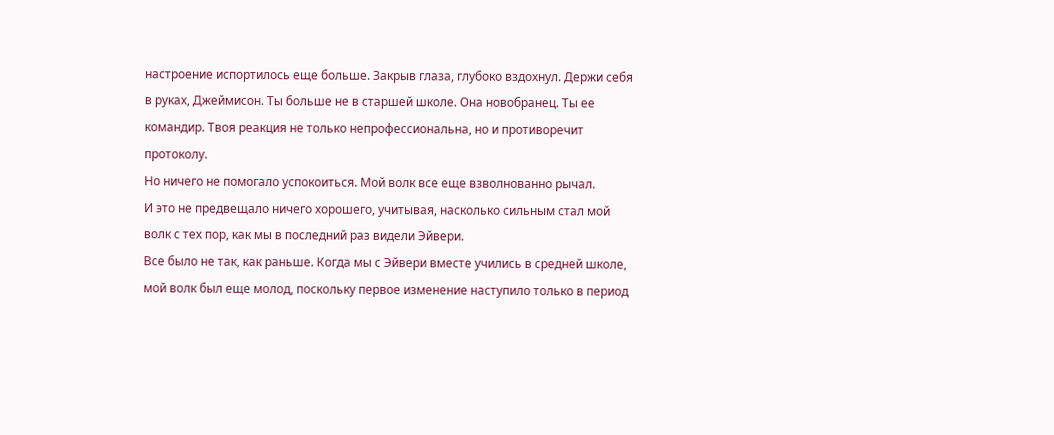настроение испортилось еще больше. Закрыв глаза, глубоко вздохнул. Держи себя в руках, Джеймисон. Ты больше не в старшей школе. Она новобранец. Ты ее командир. Твоя реакция не только непрофессиональна, но и противоречит протоколу.
Но ничего не помогало успокоиться. Мой волк все еще взволнованно рычал.
И это не предвещало ничего хорошего, учитывая, насколько сильным стал мой волк с тех пор, как мы в последний раз видели Эйвери.
Все было не так, как раньше. Когда мы с Эйвери вместе учились в средней школе, мой волк был еще молод, поскольку первое изменение наступило только в период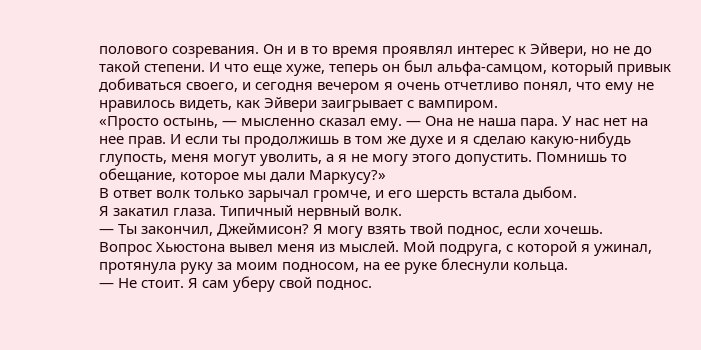полового созревания. Он и в то время проявлял интерес к Эйвери, но не до такой степени. И что еще хуже, теперь он был альфа-самцом, который привык добиваться своего, и сегодня вечером я очень отчетливо понял, что ему не нравилось видеть, как Эйвери заигрывает с вампиром.
«Просто остынь, — мысленно сказал ему. — Она не наша пара. У нас нет на нее прав. И если ты продолжишь в том же духе и я сделаю какую-нибудь глупость, меня могут уволить, а я не могу этого допустить. Помнишь то обещание, которое мы дали Маркусу?»
В ответ волк только зарычал громче, и его шерсть встала дыбом.
Я закатил глаза. Типичный нервный волк.
— Ты закончил, Джеймисон? Я могу взять твой поднос, если хочешь.
Вопрос Хьюстона вывел меня из мыслей. Мой подруга, с которой я ужинал, протянула руку за моим подносом, на ее руке блеснули кольца.
— Не стоит. Я сам уберу свой поднос.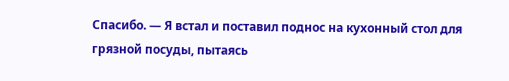Спасибо. — Я встал и поставил поднос на кухонный стол для грязной посуды, пытаясь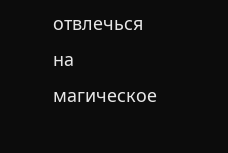отвлечься на магическое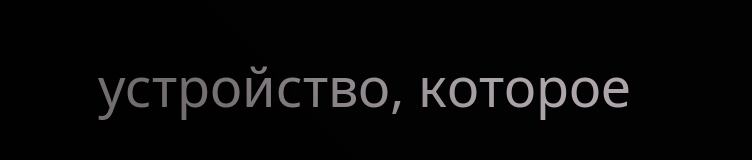устройство, которое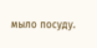мыло посуду.